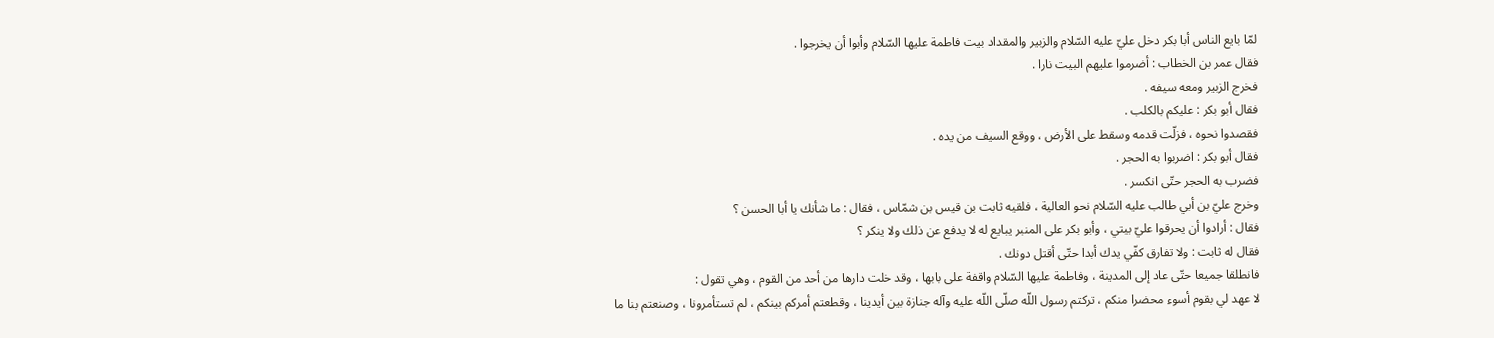لمّا بايع الناس أبا بكر دخل عليّ عليه السّلام والزبير والمقداد بيت فاطمة عليها السّلام وأبوا أن يخرجوا .
فقال عمر بن الخطاب : أضرموا عليهم البيت نارا .
فخرج الزبير ومعه سيفه .
فقال أبو بكر : عليكم بالكلب .
فقصدوا نحوه ، فزلّت قدمه وسقط على الأرض ، ووقع السيف من يده .
فقال أبو بكر : اضربوا به الحجر .
فضرب به الحجر حتّى انكسر .
وخرج عليّ بن أبي طالب عليه السّلام نحو العالية ، فلقيه ثابت بن قيس بن شمّاس ، فقال : ما شأنك يا أبا الحسن ؟
فقال : أرادوا أن يحرقوا عليّ بيتي ، وأبو بكر على المنبر يبايع له لا يدفع عن ذلك ولا ينكر ؟
فقال له ثابت : ولا تفارق كفّي يدك أبدا حتّى أقتل دونك .
فانطلقا جميعا حتّى عاد إلى المدينة ، وفاطمة عليها السّلام واقفة على بابها ، وقد خلت دارها من أحد من القوم ، وهي تقول :
لا عهد لي بقوم أسوء محضرا منكم ، تركتم رسول اللّه صلّى اللّه عليه وآله جنازة بين أيدينا ، وقطعتم أمركم بينكم ، لم تستأمرونا ، وصنعتم بنا ما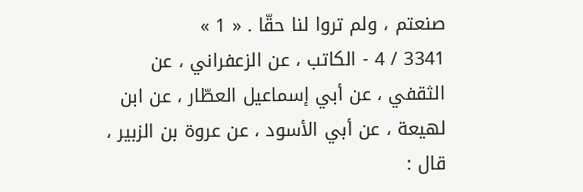صنعتم ، ولم تروا لنا حقّا . « 1 »
3341 / 4 - الكاتب ، عن الزعفراني ، عن الثقفي ، عن أبي إسماعيل العطّار ، عن ابن لهيعة ، عن أبي الأسود ، عن عروة بن الزبير ، قال :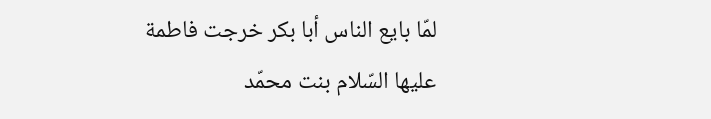لمّا بايع الناس أبا بكر خرجت فاطمة عليها السّلام بنت محمّد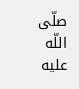صلّى اللّه عليه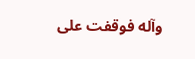وآله فوقفت على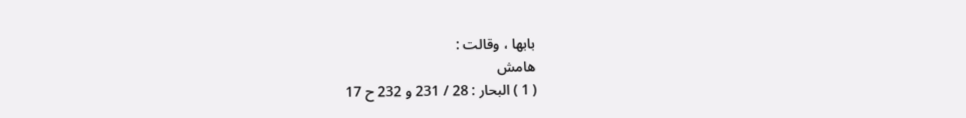بابها ، وقالت :
هامش
( 1 ) البحار : 28 / 231 و 232 ح 17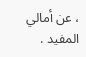، عن أمالي المفيد .